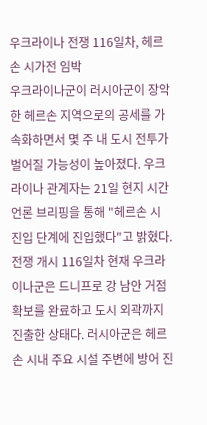우크라이나 전쟁 116일차, 헤르손 시가전 임박
우크라이나군이 러시아군이 장악한 헤르손 지역으로의 공세를 가속화하면서 몇 주 내 도시 전투가 벌어질 가능성이 높아졌다. 우크라이나 관계자는 21일 현지 시간 언론 브리핑을 통해 "헤르손 시 진입 단계에 진입했다"고 밝혔다.
전쟁 개시 116일차 현재 우크라이나군은 드니프로 강 남안 거점 확보를 완료하고 도시 외곽까지 진출한 상태다. 러시아군은 헤르손 시내 주요 시설 주변에 방어 진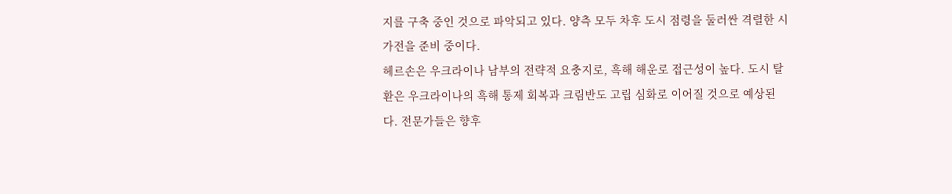지를 구축 중인 것으로 파악되고 있다. 양측 모두 차후 도시 점령을 둘러싼 격렬한 시가전을 준비 중이다.
헤르손은 우크라이나 남부의 전략적 요충지로, 흑해 해운로 접근성이 높다. 도시 탈환은 우크라이나의 흑해 통제 회복과 크림반도 고립 심화로 이어질 것으로 예상된다. 전문가들은 향후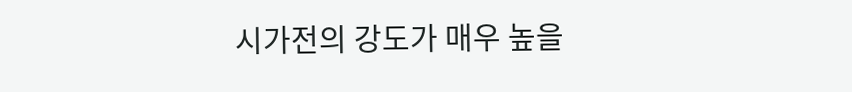시가전의 강도가 매우 높을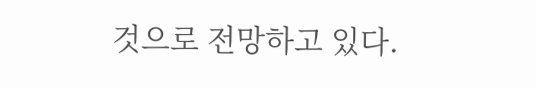것으로 전망하고 있다.